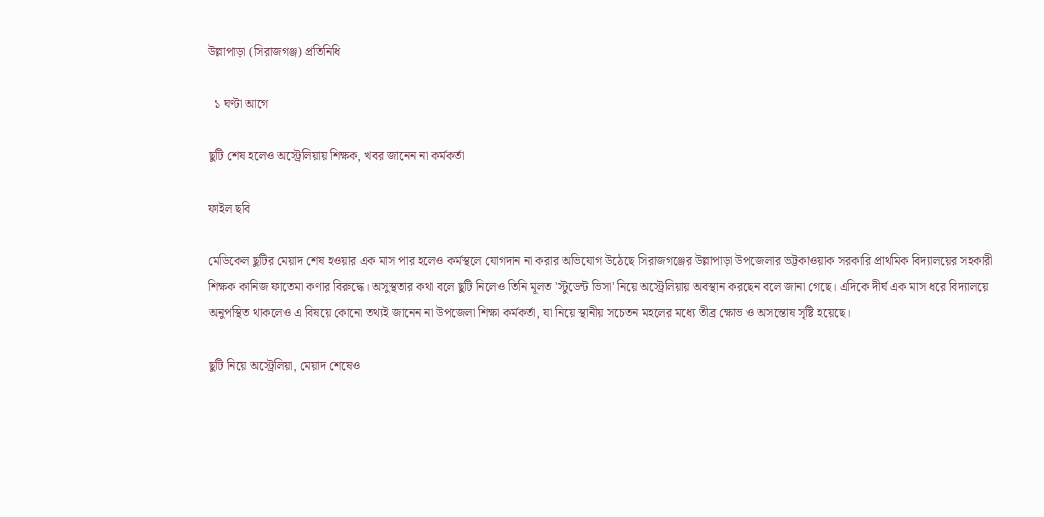উল্লাপাড়া (সিরাজগঞ্জ) প্রতিনিধি

  ১ ঘণ্টা আগে

ছুটি শেষ হলেও অস্ট্রেলিয়ায় শিক্ষক, খবর জানেন না কর্মকর্তা

ফাইল ছবি

মেডিকেল ছুটির মেয়াদ শেষ হওয়ার এক মাস পার হলেও কর্মস্থলে যোগদান না করার অভিযোগ উঠেছে সিরাজগঞ্জের উল্লাপাড়া উপজেলার ভট্টকাওয়াক সরকারি প্রাথমিক বিদ্যালয়ের সহকারী শিক্ষক কানিজ ফাতেমা কণার বিরুদ্ধে। অসুস্থতার কথা বলে ছুটি নিলেও তিনি মূলত 'স্টুডেন্ট ভিসা' নিয়ে অস্ট্রেলিয়ায় অবস্থান করছেন বলে জানা গেছে। এদিকে দীর্ঘ এক মাস ধরে বিদ্যালয়ে অনুপস্থিত থাকলেও এ বিষয়ে কোনো তথ্যই জানেন না উপজেলা শিক্ষা কর্মকর্তা, যা নিয়ে স্থানীয় সচেতন মহলের মধ্যে তীব্র ক্ষোভ ও অসন্তোষ সৃষ্টি হয়েছে।

ছুটি নিয়ে অস্ট্রেলিয়া, মেয়াদ শেষেও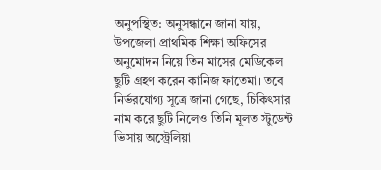অনুপস্থিত: অনুসন্ধানে জানা যায়, উপজেলা প্রাথমিক শিক্ষা অফিসের অনুমোদন নিয়ে তিন মাসের মেডিকেল ছুটি গ্রহণ করেন কানিজ ফাতেমা। তবে নির্ভরযোগ্য সূত্রে জানা গেছে, চিকিৎসার নাম করে ছুটি নিলেও তিনি মূলত স্টুডেন্ট ভিসায় অস্ট্রেলিয়া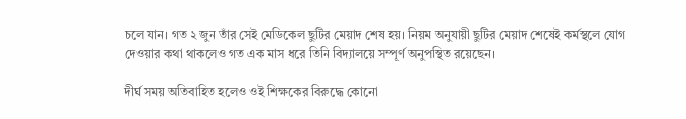চলে যান। গত ২ জুন তাঁর সেই মেডিকেল ছুটির মেয়াদ শেষ হয়। নিয়ম অনুযায়ী ছুটির মেয়াদ শেষেই কর্মস্থলে যোগ দেওয়ার কথা থাকলেও গত এক মাস ধরে তিনি বিদ্যালয়ে সম্পূর্ণ অনুপস্থিত রয়েছেন।

দীর্ঘ সময় অতিবাহিত হলেও ওই শিক্ষকের বিরুদ্ধে কোনো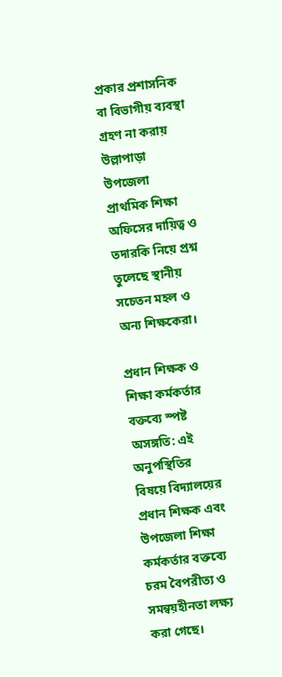প্রকার প্রশাসনিক বা বিভাগীয় ব্যবস্থা গ্রহণ না করায় উল্লাপাড়া উপজেলা প্রাথমিক শিক্ষা অফিসের দায়িত্ব ও তদারকি নিয়ে প্রশ্ন তুলেছে স্থানীয় সচেতন মহল ও অন্য শিক্ষকেরা।

প্রধান শিক্ষক ও শিক্ষা কর্মকর্তার বক্তব্যে স্পষ্ট অসঙ্গতি: এই অনুপস্থিতির বিষয়ে বিদ্যালয়ের প্রধান শিক্ষক এবং উপজেলা শিক্ষা কর্মকর্তার বক্তব্যে চরম বৈপরীত্য ও সমন্বয়হীনতা লক্ষ্য করা গেছে।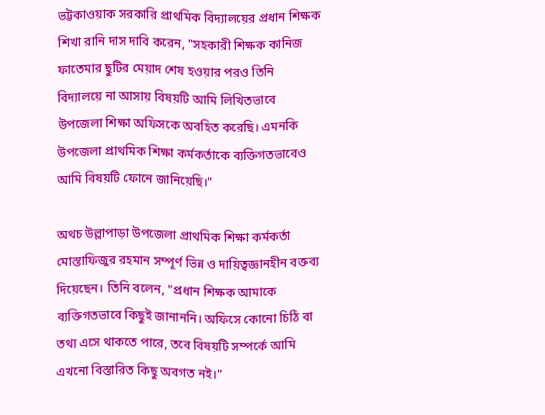ভট্টকাওয়াক সরকারি প্রাথমিক বিদ্যালয়ের প্রধান শিক্ষক শিখা রানি দাস দাবি করেন, "সহকারী শিক্ষক কানিজ ফাতেমার ছুটির মেয়াদ শেষ হওয়ার পরও তিনি বিদ্যালয়ে না আসায় বিষয়টি আমি লিখিতভাবে উপজেলা শিক্ষা অফিসকে অবহিত করেছি। এমনকি উপজেলা প্রাথমিক শিক্ষা কর্মকর্তাকে ব্যক্তিগতভাবেও আমি বিষয়টি ফোনে জানিয়েছি।"

অথচ উল্লাপাড়া উপজেলা প্রাথমিক শিক্ষা কর্মকর্তা মোস্তাফিজুর রহমান সম্পূর্ণ ভিন্ন ও দায়িত্বজ্ঞানহীন বক্তব্য দিয়েছেন। তিনি বলেন, "প্রধান শিক্ষক আমাকে ব্যক্তিগতভাবে কিছুই জানাননি। অফিসে কোনো চিঠি বা তথ্য এসে থাকতে পারে, তবে বিষয়টি সম্পর্কে আমি এখনো বিস্তারিত কিছু অবগত নই।"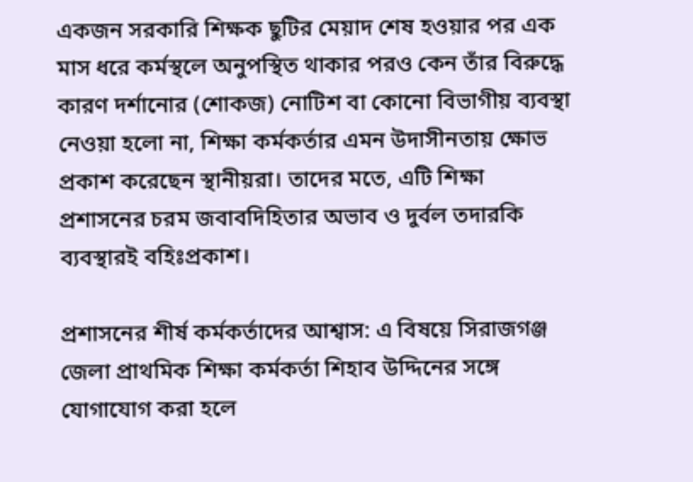একজন সরকারি শিক্ষক ছুটির মেয়াদ শেষ হওয়ার পর এক মাস ধরে কর্মস্থলে অনুপস্থিত থাকার পরও কেন তাঁর বিরুদ্ধে কারণ দর্শানোর (শোকজ) নোটিশ বা কোনো বিভাগীয় ব্যবস্থা নেওয়া হলো না, শিক্ষা কর্মকর্তার এমন উদাসীনতায় ক্ষোভ প্রকাশ করেছেন স্থানীয়রা। তাদের মতে, এটি শিক্ষা প্রশাসনের চরম জবাবদিহিতার অভাব ও দুর্বল তদারকি ব্যবস্থারই বহিঃপ্রকাশ।

প্রশাসনের শীর্ষ কর্মকর্তাদের আশ্বাস: এ বিষয়ে সিরাজগঞ্জ জেলা প্রাথমিক শিক্ষা কর্মকর্তা শিহাব উদ্দিনের সঙ্গে যোগাযোগ করা হলে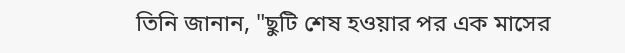তিনি জানান, "ছুটি শেষ হওয়ার পর এক মাসের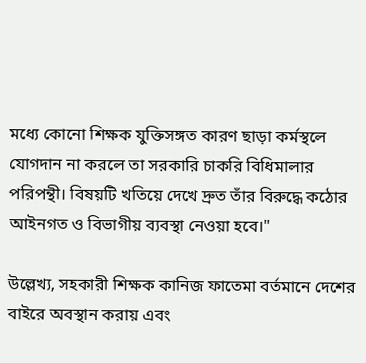মধ্যে কোনো শিক্ষক যুক্তিসঙ্গত কারণ ছাড়া কর্মস্থলে যোগদান না করলে তা সরকারি চাকরি বিধিমালার পরিপন্থী। বিষয়টি খতিয়ে দেখে দ্রুত তাঁর বিরুদ্ধে কঠোর আইনগত ও বিভাগীয় ব্যবস্থা নেওয়া হবে।"

উল্লেখ্য, সহকারী শিক্ষক কানিজ ফাতেমা বর্তমানে দেশের বাইরে অবস্থান করায় এবং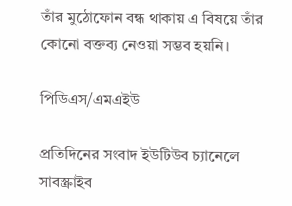তাঁর মুঠোফোন বন্ধ থাকায় এ বিষয়ে তাঁর কোনো বক্তব্য নেওয়া সম্ভব হয়নি।

পিডিএস/এমএইউ

প্রতিদিনের সংবাদ ইউটিউব চ্যানেলে সাবস্ক্রাইব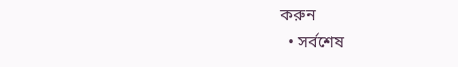করুন
  • সর্বশেষ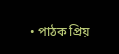• পাঠক প্রিয়